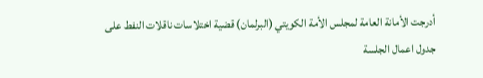أدرجت الأمانة العامة لمجلس الأمة الكويتي (البرلمان) قضية اختلاسات ناقلات النفط على جدول اعمال الجلسة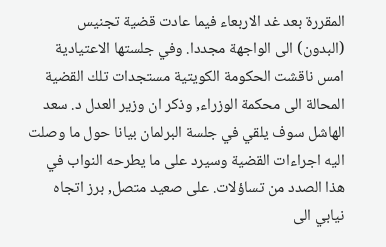المقررة بعد غد الاربعاء فيما عادت قضية تجنيس (البدون) الى الواجهة مجددا. وفي جلستها الاعتيادية امس ناقشت الحكومة الكويتية مستجدات تلك القضية المحالة الى محكمة الوزراء, وذكر ان وزير العدل د. سعد الهاشل سوف يلقي في جلسة البرلمان بيانا حول ما وصلت اليه اجراءات القضية وسيرد على ما يطرحه النواب في هذا الصدد من تساؤلات. على صعيد متصل, برز اتجاه نيابي الى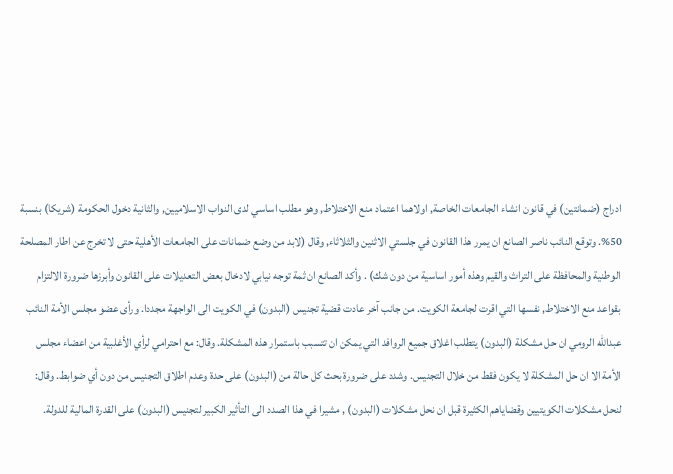ادراج (ضمانتين) في قانون انشاء الجامعات الخاصة, اولاهما اعتماد منع الاختلاط, وهو مطلب اساسي لدى النواب الاسلاميين, والثانية دخول الحكومة (شريكا) بنسبة 50%. وتوقع النائب ناصر الصانع ان يمرر هذا القانون في جلستي الاثنين والثلاثاء, وقال (لابد من وضع ضمانات على الجامعات الأهلية حتى لا تخرج عن اطار المصلحة الوطنية والمحافظة على التراث والقيم وهذه أمور اساسية من دون شك) . وأكد الصانع ان ثمة توجه نيابي لادخال بعض التعديلات على القانون وأبرزها ضرورة الالتزام بقواعد منع الاختلاط, نفسها التي اقرت لجامعة الكويت. من جانب آخر عادت قضية تجنيس (البدون) في الكويت الى الواجهة مجددا. ورأى عضو مجلس الأمة النائب عبدالله الرومي ان حل مشكلة (البدون) يتطلب اغلاق جميع الروافد التي يمكن ان تتسبب باستمرار هذه المشكلة. وقال: مع احترامي لرأي الأغلبية من اعضاء مجلس الأمة الا ان حل المشكلة لا يكون فقط من خلال التجنيس. وشدد على ضرورة بحث كل حالة من (البدون) على حدة وعدم اطلاق التجنيس من دون أي ضوابط. وقال: لنحل مشكلات الكويتيين وقضاياهم الكثيرة قبل ان نحل مشكلات (البدون) , مشيرا في هذا الصدد الى التأثير الكبير لتجنيس (البدون) على القدرة المالية للدولة.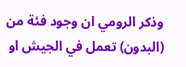وذكر الرومي ان وجود فئة من (البدون) تعمل في الجيش او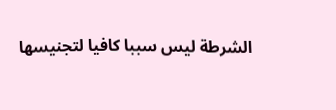الشرطة ليس سببا كافيا لتجنيسها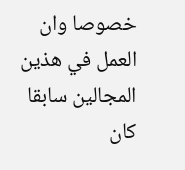خصوصا وان العمل في هذين المجالين سابقا كان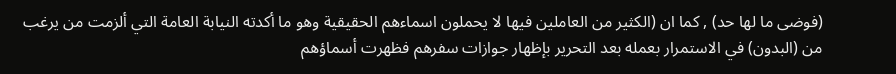(فوضى ما لها حد) , كما ان (الكثير من العاملين فيها لا يحملون اسماءهم الحقيقية وهو ما أكدته النيابة العامة التي ألزمت من يرغب من (البدون) في الاستمرار بعمله بعد التحرير بإظهار جوازات سفرهم فظهرت أسماؤهم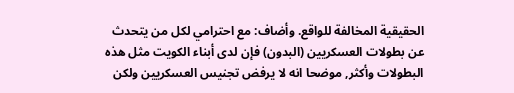الحقيقية المخالفة للواقع. وأضاف: مع احترامي لكل من يتحدث عن بطولات العسكريين (البدون) فإن لدى أبناء الكويت مثل هذه البطولات وأكثر, موضحا انه لا يرفض تجنيس العسكريين ولكن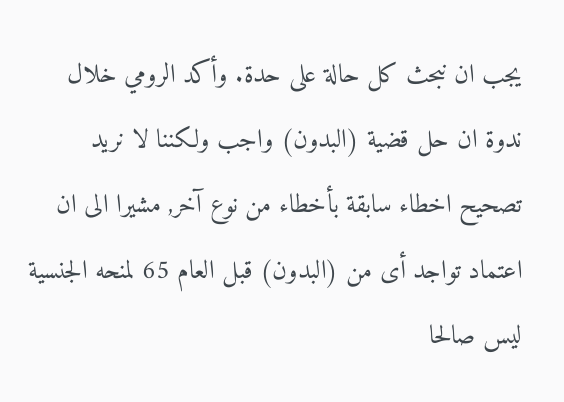يجب ان نبحث كل حالة على حدة. وأكد الرومي خلال ندوة ان حل قضية (البدون) واجب ولكننا لا نريد تصحيح اخطاء سابقة بأخطاء من نوع آخر, مشيرا الى ان اعتماد تواجد أى من (البدون) قبل العام 65 لمنحه الجنسية ليس صالحا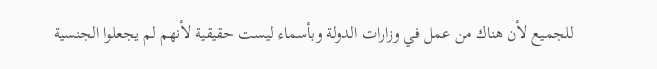للجميع لأن هناك من عمل في وزارات الدولة وبأسماء ليست حقيقية لأنهم لم يجعلوا الجنسية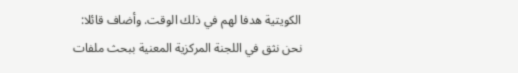الكويتية هدفا لهم في ذلك الوقت. وأضاف قائلا: نحن نثق في اللجنة المركزية المعنية ببحث ملفات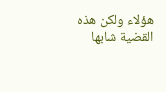هؤلاء ولكن هذه القضية شابها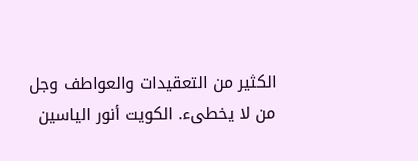الكثير من التعقيدات والعواطف وجل من لا يخطىء. الكويت أنور الياسين